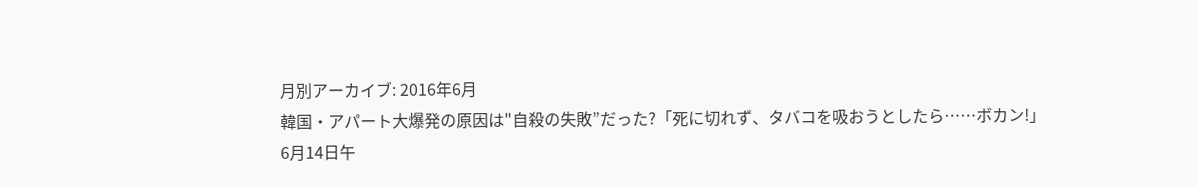月別アーカイブ: 2016年6月
韓国・アパート大爆発の原因は"自殺の失敗”だった?「死に切れず、タバコを吸おうとしたら……ボカン!」
6月14日午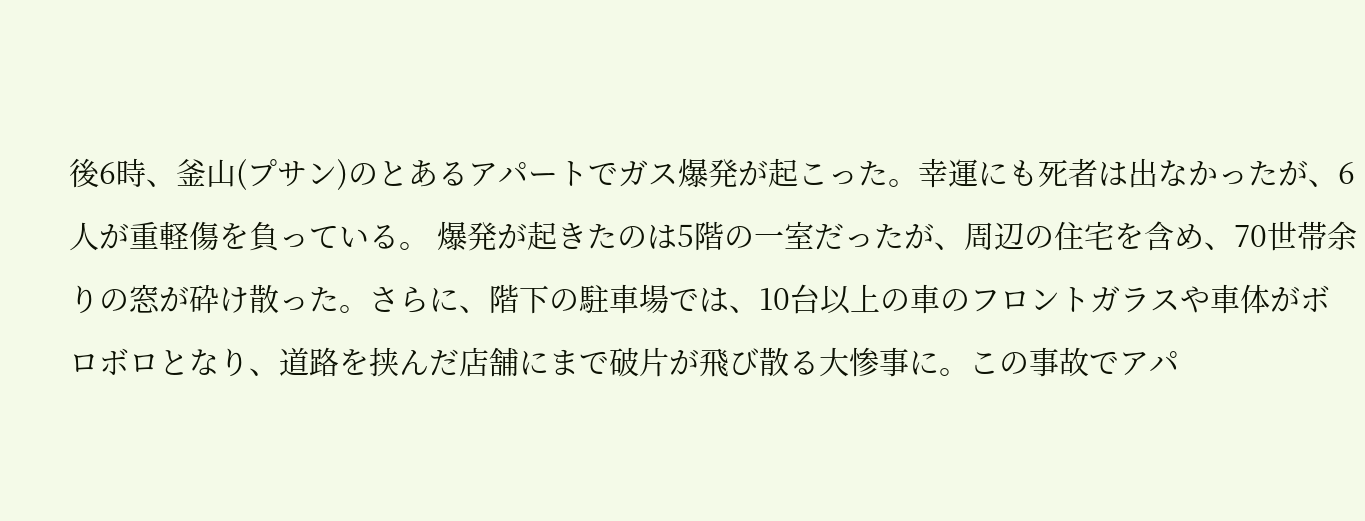後6時、釜山(プサン)のとあるアパートでガス爆発が起こった。幸運にも死者は出なかったが、6人が重軽傷を負っている。 爆発が起きたのは5階の一室だったが、周辺の住宅を含め、70世帯余りの窓が砕け散った。さらに、階下の駐車場では、10台以上の車のフロントガラスや車体がボロボロとなり、道路を挟んだ店舗にまで破片が飛び散る大惨事に。この事故でアパ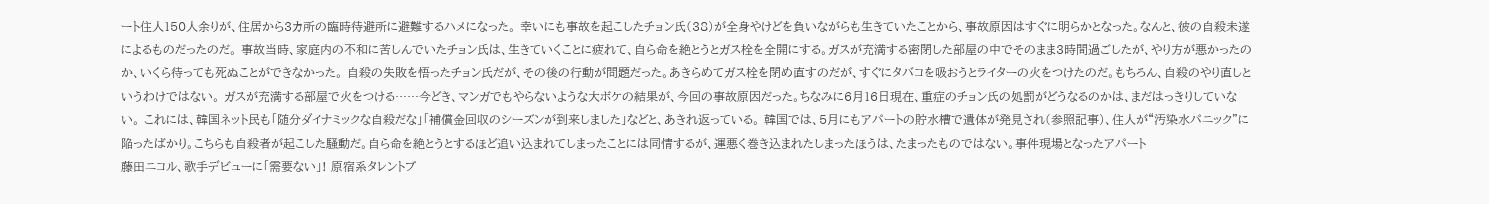ート住人150人余りが、住居から3カ所の臨時待避所に避難するハメになった。 幸いにも事故を起こしたチョン氏(38)が全身やけどを負いながらも生きていたことから、事故原因はすぐに明らかとなった。なんと、彼の自殺未遂によるものだったのだ。 事故当時、家庭内の不和に苦しんでいたチョン氏は、生きていくことに疲れて、自ら命を絶とうとガス栓を全開にする。ガスが充満する密閉した部屋の中でそのまま3時間過ごしたが、やり方が悪かったのか、いくら待っても死ぬことができなかった。 自殺の失敗を悟ったチョン氏だが、その後の行動が問題だった。あきらめてガス栓を閉め直すのだが、すぐにタバコを吸おうとライターの火をつけたのだ。もちろん、自殺のやり直しというわけではない。 ガスが充満する部屋で火をつける……今どき、マンガでもやらないような大ボケの結果が、今回の事故原因だった。ちなみに6月16日現在、重症のチョン氏の処罰がどうなるのかは、まだはっきりしていない。 これには、韓国ネット民も「随分ダイナミックな自殺だな」「補償金回収のシーズンが到来しました」などと、あきれ返っている。 韓国では、5月にもアパートの貯水槽で遺体が発見され(参照記事)、住人が“汚染水パニック”に陥ったばかり。こちらも自殺者が起こした騒動だ。自ら命を絶とうとするほど追い込まれてしまったことには同情するが、運悪く巻き込まれたしまったほうは、たまったものではない。事件現場となったアパート
藤田ニコル、歌手デビューに「需要ない」! 原宿系タレントブ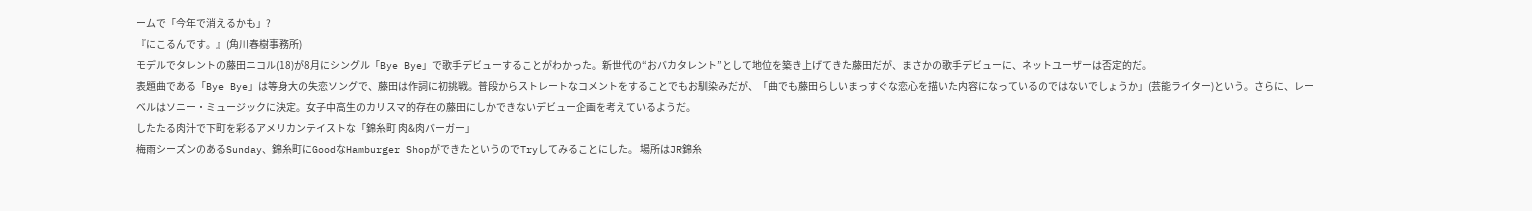ームで「今年で消えるかも」?
『にこるんです。』(角川春樹事務所)
モデルでタレントの藤田ニコル(18)が8月にシングル「Bye Bye」で歌手デビューすることがわかった。新世代の“おバカタレント”として地位を築き上げてきた藤田だが、まさかの歌手デビューに、ネットユーザーは否定的だ。
表題曲である「Bye Bye」は等身大の失恋ソングで、藤田は作詞に初挑戦。普段からストレートなコメントをすることでもお馴染みだが、「曲でも藤田らしいまっすぐな恋心を描いた内容になっているのではないでしょうか」(芸能ライター)という。さらに、レーベルはソニー・ミュージックに決定。女子中高生のカリスマ的存在の藤田にしかできないデビュー企画を考えているようだ。
したたる肉汁で下町を彩るアメリカンテイストな「錦糸町 肉&肉バーガー」
梅雨シーズンのあるSunday、錦糸町にGoodなHamburger ShopができたというのでTryしてみることにした。 場所はJR錦糸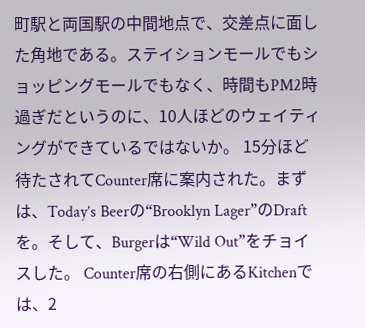町駅と両国駅の中間地点で、交差点に面した角地である。ステイションモールでもショッピングモールでもなく、時間もPM2時過ぎだというのに、10人ほどのウェイティングができているではないか。 15分ほど待たされてCounter席に案内された。まずは、Today’s Beerの“Brooklyn Lager”のDraftを。そして、Burgerは“Wild Out”をチョイスした。 Counter席の右側にあるKitchenでは、2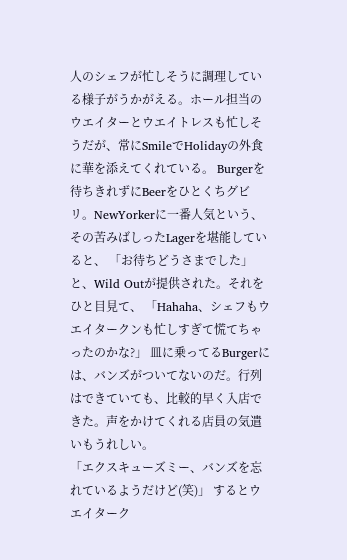人のシェフが忙しそうに調理している様子がうかがえる。ホール担当のウエイターとウエイトレスも忙しそうだが、常にSmileでHolidayの外食に華を添えてくれている。 Burgerを待ちきれずにBeerをひとくちグビリ。NewYorkerに一番人気という、その苦みばしったLagerを堪能していると、 「お待ちどうさまでした」 と、Wild Outが提供された。それをひと目見て、 「Hahaha、シェフもウエイタークンも忙しすぎて慌てちゃったのかな?」 皿に乗ってるBurgerには、バンズがついてないのだ。行列はできていても、比較的早く入店できた。声をかけてくれる店員の気遣いもうれしい。
「エクスキューズミー、バンズを忘れているようだけど(笑)」 するとウエイターク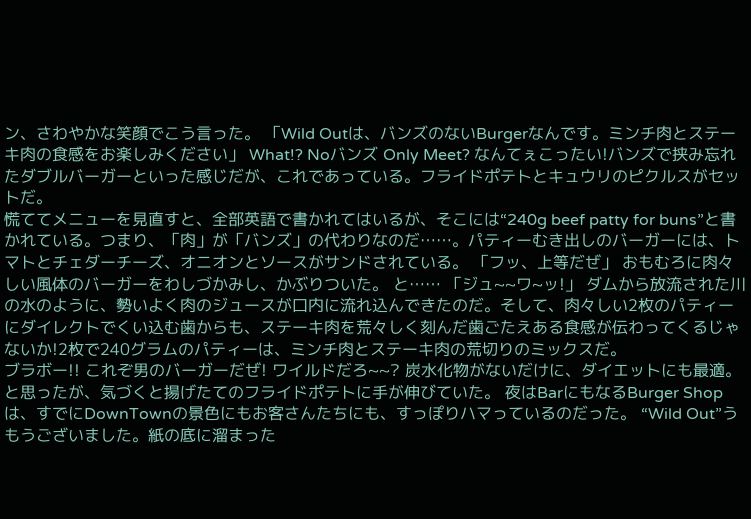ン、さわやかな笑顔でこう言った。 「Wild Outは、バンズのないBurgerなんです。ミンチ肉とステーキ肉の食感をお楽しみください」 What!? Noバンズ Only Meet? なんてぇこったい!バンズで挟み忘れたダブルバーガーといった感じだが、これであっている。フライドポテトとキュウリのピクルスがセットだ。
慌ててメニューを見直すと、全部英語で書かれてはいるが、そこには“240g beef patty for buns”と書かれている。つまり、「肉」が「バンズ」の代わりなのだ……。パティーむき出しのバーガーには、トマトとチェダーチーズ、オニオンとソースがサンドされている。 「フッ、上等だぜ」 おもむろに肉々しい風体のバーガーをわしづかみし、かぶりついた。 と…… 「ジュ~~ワ~ッ!」 ダムから放流された川の水のように、勢いよく肉のジュースが口内に流れ込んできたのだ。そして、肉々しい2枚のパティーにダイレクトでくい込む歯からも、ステーキ肉を荒々しく刻んだ歯ごたえある食感が伝わってくるじゃないか!2枚で240グラムのパティーは、ミンチ肉とステーキ肉の荒切りのミックスだ。
ブラボー!! これぞ男のバーガーだぜ! ワイルドだろ~~? 炭水化物がないだけに、ダイエットにも最適。と思ったが、気づくと揚げたてのフライドポテトに手が伸びていた。 夜はBarにもなるBurger Shopは、すでにDownTownの景色にもお客さんたちにも、すっぽりハマっているのだった。 “Wild Out”うもうございました。紙の底に溜まった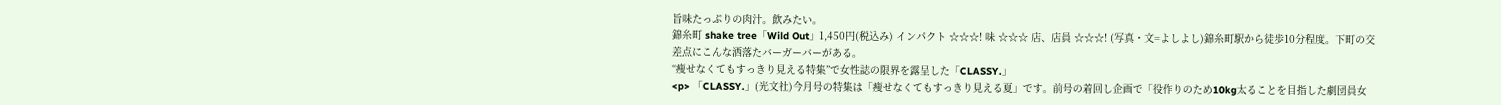旨味たっぷりの肉汁。飲みたい。
錦糸町 shake tree「Wild Out」1,450円(税込み) インパクト ☆☆☆! 味 ☆☆☆ 店、店員 ☆☆☆! (写真・文=よしよし)錦糸町駅から徒歩10分程度。下町の交差点にこんな洒落たバーガーバーがある。
“痩せなくてもすっきり見える特集”で女性誌の限界を露呈した「CLASSY.」
<p> 「CLASSY.」(光文社)今月号の特集は「痩せなくてもすっきり見える夏」です。前号の着回し企画で「役作りのため10kg太ることを目指した劇団員女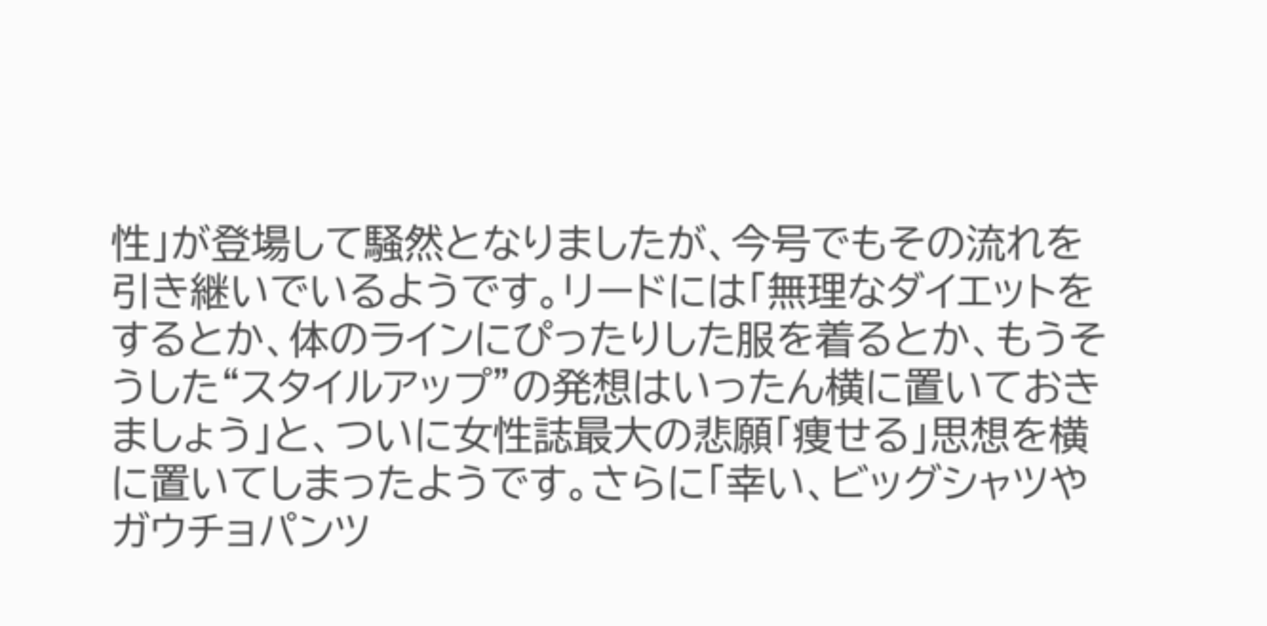性」が登場して騒然となりましたが、今号でもその流れを引き継いでいるようです。リードには「無理なダイエットをするとか、体のラインにぴったりした服を着るとか、もうそうした“スタイルアップ”の発想はいったん横に置いておきましょう」と、ついに女性誌最大の悲願「痩せる」思想を横に置いてしまったようです。さらに「幸い、ビッグシャツやガウチョパンツ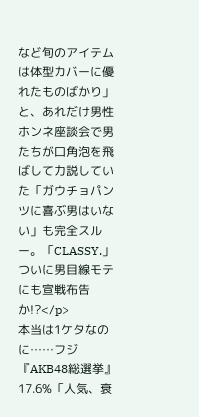など旬のアイテムは体型カバーに優れたものばかり」と、あれだけ男性ホンネ座談会で男たちが口角泡を飛ばして力説していた「ガウチョパンツに喜ぶ男はいない」も完全スルー。「CLASSY.」ついに男目線モテにも宣戦布告か!?</p>
本当は1ケタなのに……フジ『AKB48総選挙』17.6%「人気、衰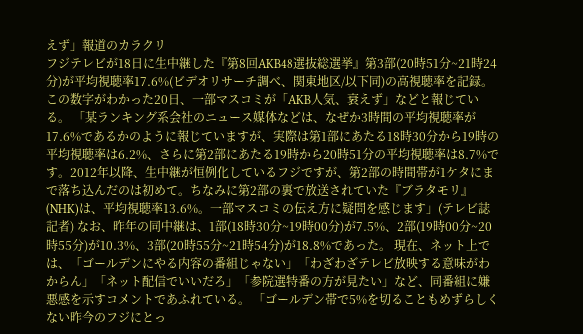えず」報道のカラクリ
フジテレビが18日に生中継した『第8回AKB48選抜総選挙』第3部(20時51分~21時24分)が平均視聴率17.6%(ビデオリサーチ調べ、関東地区/以下同)の高視聴率を記録。この数字がわかった20日、一部マスコミが「AKB人気、衰えず」などと報じている。 「某ランキング系会社のニュース媒体などは、なぜか3時間の平均視聴率が17.6%であるかのように報じていますが、実際は第1部にあたる18時30分から19時の平均視聴率は6.2%、さらに第2部にあたる19時から20時51分の平均視聴率は8.7%です。2012年以降、生中継が恒例化しているフジですが、第2部の時間帯が1ケタにまで落ち込んだのは初めて。ちなみに第2部の裏で放送されていた『ブラタモリ』(NHK)は、平均視聴率13.6%。一部マスコミの伝え方に疑問を感じます」(テレビ誌記者) なお、昨年の同中継は、1部(18時30分~19時00分)が7.5%、2部(19時00分~20時55分)が10.3%、3部(20時55分~21時54分)が18.8%であった。 現在、ネット上では、「ゴールデンにやる内容の番組じゃない」「わざわざテレビ放映する意味がわからん」「ネット配信でいいだろ」「参院選特番の方が見たい」など、同番組に嫌悪感を示すコメントであふれている。 「ゴールデン帯で5%を切ることもめずらしくない昨今のフジにとっ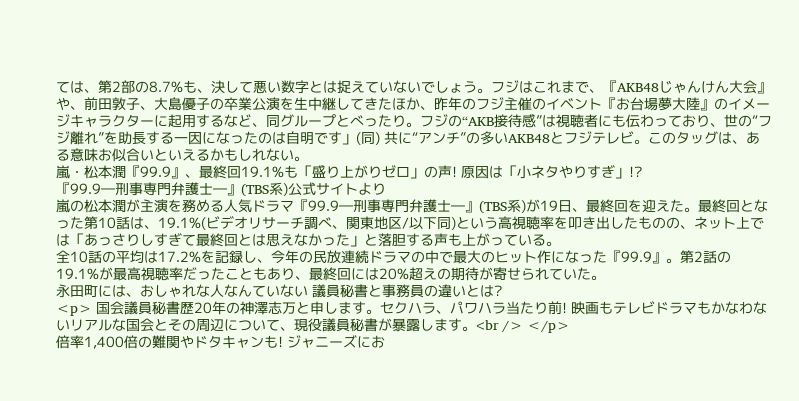ては、第2部の8.7%も、決して悪い数字とは捉えていないでしょう。フジはこれまで、『AKB48じゃんけん大会』や、前田敦子、大島優子の卒業公演を生中継してきたほか、昨年のフジ主催のイベント『お台場夢大陸』のイメージキャラクターに起用するなど、同グループとべったり。フジの“AKB接待感”は視聴者にも伝わっており、世の“フジ離れ”を助長する一因になったのは自明です」(同) 共に“アンチ”の多いAKB48とフジテレビ。このタッグは、ある意味お似合いといえるかもしれない。
嵐・松本潤『99.9』、最終回19.1%も「盛り上がりゼロ」の声! 原因は「小ネタやりすぎ」!?
『99.9―刑事専門弁護士―』(TBS系)公式サイトより
嵐の松本潤が主演を務める人気ドラマ『99.9―刑事専門弁護士―』(TBS系)が19日、最終回を迎えた。最終回となった第10話は、19.1%(ビデオリサーチ調べ、関東地区/以下同)という高視聴率を叩き出したものの、ネット上では「あっさりしすぎて最終回とは思えなかった」と落胆する声も上がっている。
全10話の平均は17.2%を記録し、今年の民放連続ドラマの中で最大のヒット作になった『99.9』。第2話の19.1%が最高視聴率だったこともあり、最終回には20%超えの期待が寄せられていた。
永田町には、おしゃれな人なんていない 議員秘書と事務員の違いとは?
<p> 国会議員秘書歴20年の神澤志万と申します。セクハラ、パワハラ当たり前! 映画もテレビドラマもかなわないリアルな国会とその周辺について、現役議員秘書が暴露します。<br /> </p>
倍率1,400倍の難関やドタキャンも! ジャニーズにお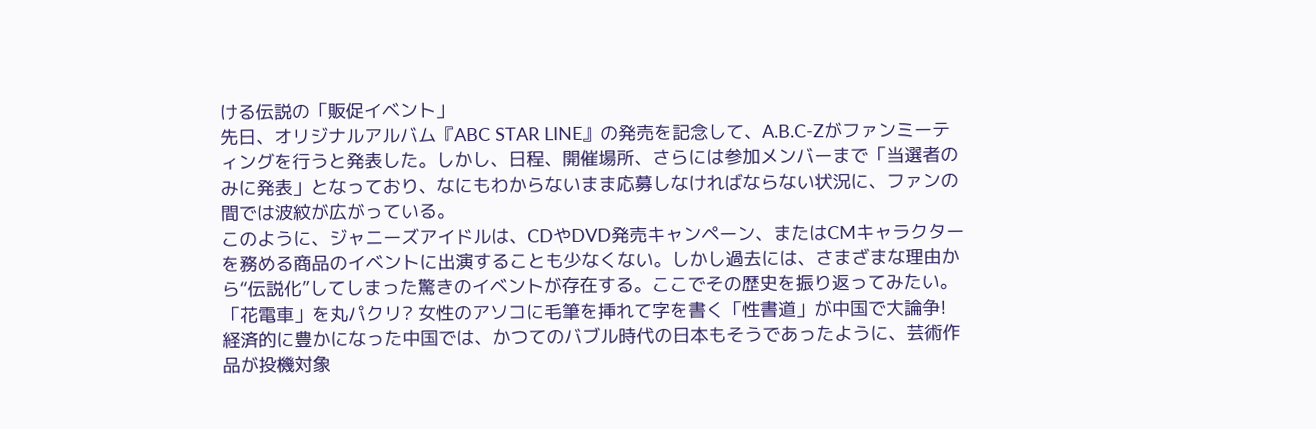ける伝説の「販促イベント」
先日、オリジナルアルバム『ABC STAR LINE』の発売を記念して、A.B.C-Zがファンミーティングを行うと発表した。しかし、日程、開催場所、さらには参加メンバーまで「当選者のみに発表」となっており、なにもわからないまま応募しなければならない状況に、ファンの間では波紋が広がっている。
このように、ジャニーズアイドルは、CDやDVD発売キャンペーン、またはCMキャラクターを務める商品のイベントに出演することも少なくない。しかし過去には、さまざまな理由から“伝説化”してしまった驚きのイベントが存在する。ここでその歴史を振り返ってみたい。
「花電車」を丸パクリ? 女性のアソコに毛筆を挿れて字を書く「性書道」が中国で大論争!
経済的に豊かになった中国では、かつてのバブル時代の日本もそうであったように、芸術作品が投機対象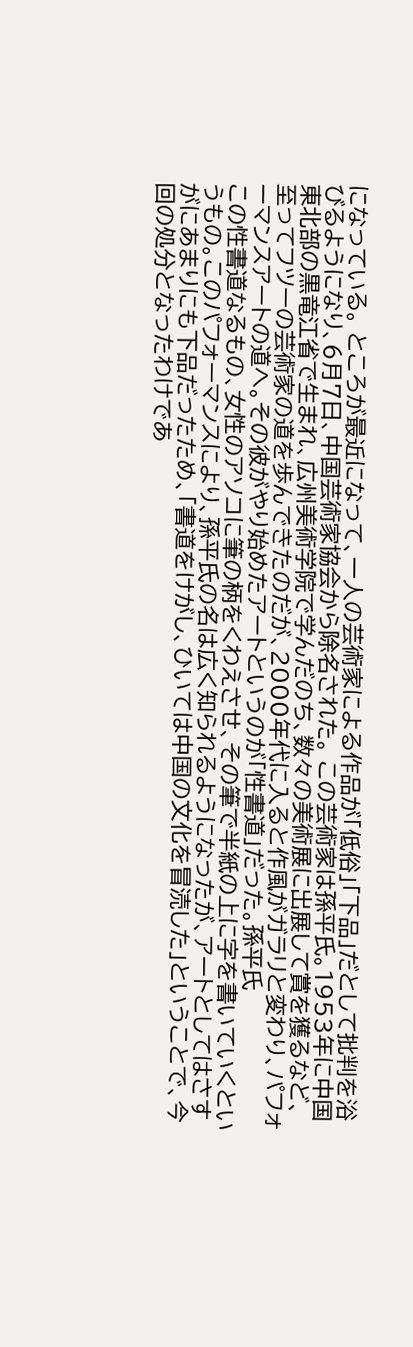になっている。 ところが最近になって、一人の芸術家による作品が「低俗」「下品」だとして批判を浴びるようになり、6月7日、中国芸術家協会から除名された。 この芸術家は孫平氏。1953年に中国東北部の黒竜江省で生まれ、広州美術学院で学んだのち、数々の美術展に出展して賞を獲るなど、至ってフツーの芸術家の道を歩んできたのだが、2000年代に入ると作風がガラリと変わり、パフォーマンスアートの道へ。その彼がやり始めたアートというのが「性書道」だった。孫平氏
この性書道なるもの、女性のアソコに筆の柄をくわえさせ、その筆で半紙の上に字を書いていくというもの。このパフォーマンスにより、孫平氏の名は広く知られるようになったが、アートとしてはさすがにあまりにも下品だったため、「書道をけがし、ひいては中国の文化を冒涜した」ということで、今回の処分となったわけであ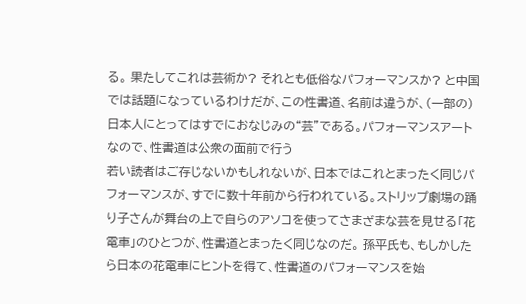る。 果たしてこれは芸術か? それとも低俗なパフォーマンスか? と中国では話題になっているわけだが、この性書道、名前は違うが、(一部の)日本人にとってはすでにおなじみの“芸”である。パフォーマンスアートなので、性書道は公衆の面前で行う
若い読者はご存じないかもしれないが、日本ではこれとまったく同じパフォーマンスが、すでに数十年前から行われている。ストリップ劇場の踊り子さんが舞台の上で自らのアソコを使ってさまざまな芸を見せる「花電車」のひとつが、性書道とまったく同じなのだ。 孫平氏も、もしかしたら日本の花電車にヒントを得て、性書道のパフォーマンスを始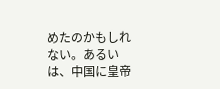めたのかもしれない。あるいは、中国に皇帝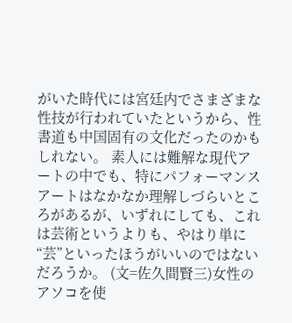がいた時代には宮廷内でさまざまな性技が行われていたというから、性書道も中国固有の文化だったのかもしれない。 素人には難解な現代アートの中でも、特にパフォーマンスアートはなかなか理解しづらいところがあるが、いずれにしても、これは芸術というよりも、やはり単に“芸”といったほうがいいのではないだろうか。 (文=佐久間賢三)女性のアソコを使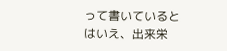って書いているとはいえ、出来栄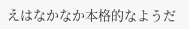えはなかなか本格的なようだ